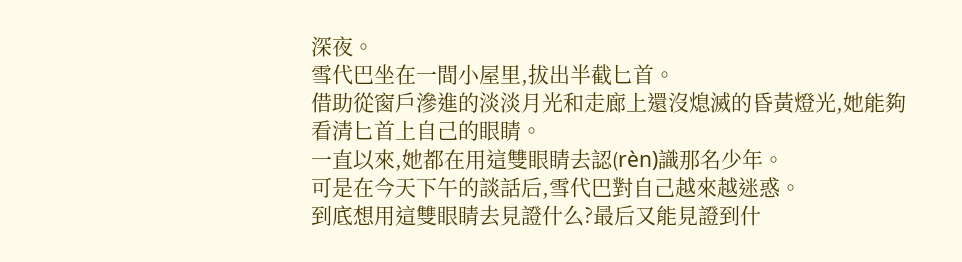深夜。
雪代巴坐在一間小屋里,拔出半截匕首。
借助從窗戶滲進的淡淡月光和走廊上還沒熄滅的昏黃燈光,她能夠看清匕首上自己的眼睛。
一直以來,她都在用這雙眼睛去認(rèn)識那名少年。
可是在今天下午的談話后,雪代巴對自己越來越迷惑。
到底想用這雙眼睛去見證什么?最后又能見證到什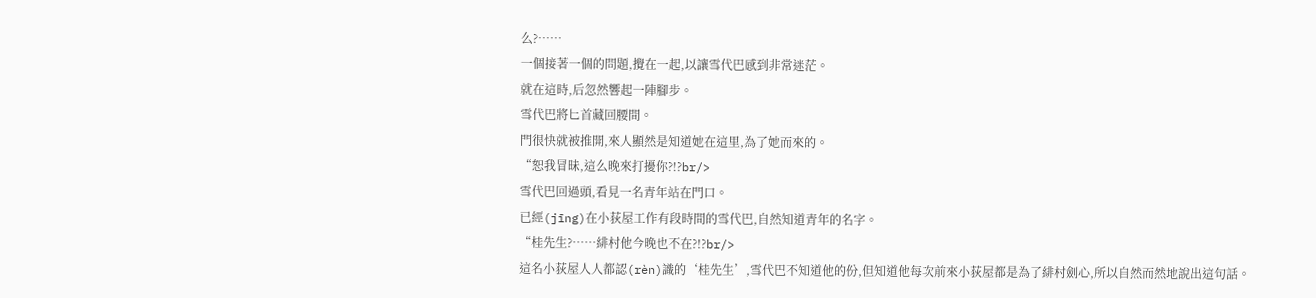么?……
一個接著一個的問題,攪在一起,以讓雪代巴感到非常迷茫。
就在這時,后忽然響起一陣腳步。
雪代巴將匕首藏回腰間。
門很快就被推開,來人顯然是知道她在這里,為了她而來的。
“恕我冒昧,這么晚來打擾你?!?br/>
雪代巴回過頭,看見一名青年站在門口。
已經(jīng)在小荻屋工作有段時間的雪代巴,自然知道青年的名字。
“桂先生?……緋村他今晚也不在?!?br/>
這名小荻屋人人都認(rèn)識的‘桂先生’,雪代巴不知道他的份,但知道他每次前來小荻屋都是為了緋村劍心,所以自然而然地說出這句話。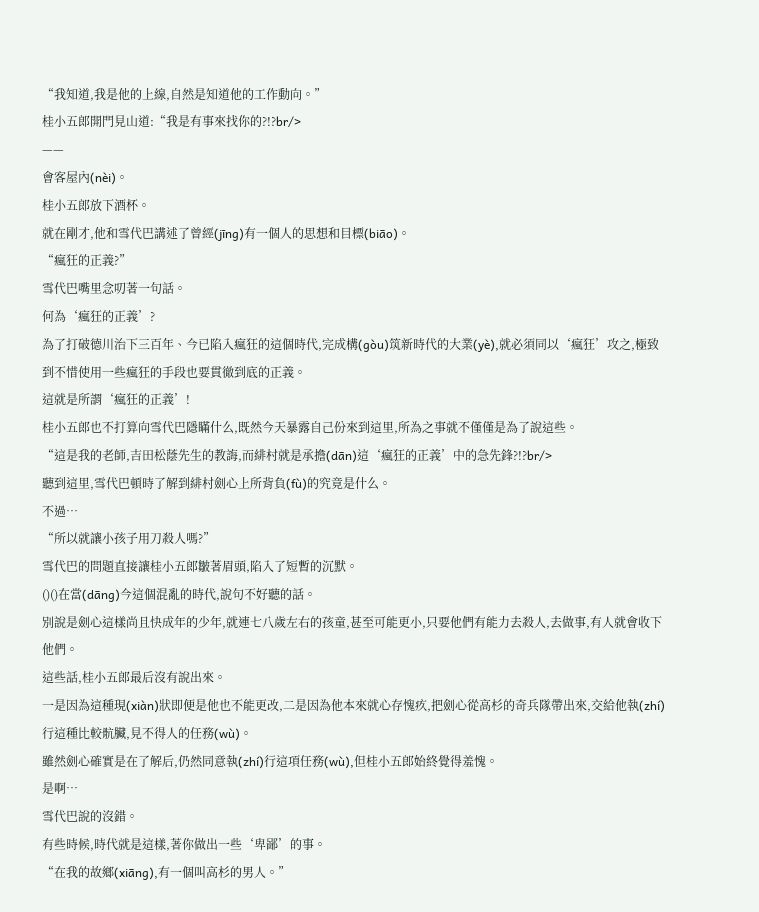“我知道,我是他的上線,自然是知道他的工作動向。”
桂小五郎開門見山道:“我是有事來找你的?!?br/>
——
會客屋內(nèi)。
桂小五郎放下酒杯。
就在剛才,他和雪代巴講述了曾經(jīng)有一個人的思想和目標(biāo)。
“瘋狂的正義?”
雪代巴嘴里念叨著一句話。
何為‘瘋狂的正義’?
為了打破德川治下三百年、今已陷入瘋狂的這個時代,完成構(gòu)筑新時代的大業(yè),就必須同以‘瘋狂’攻之,極致到不惜使用一些瘋狂的手段也要貫徹到底的正義。
這就是所謂‘瘋狂的正義’!
桂小五郎也不打算向雪代巴隱瞞什么,既然今天暴露自己份來到這里,所為之事就不僅僅是為了說這些。
“這是我的老師,吉田松蔭先生的教誨,而緋村就是承擔(dān)這‘瘋狂的正義’中的急先鋒?!?br/>
聽到這里,雪代巴頓時了解到緋村劍心上所背負(fù)的究竟是什么。
不過…
“所以就讓小孩子用刀殺人嗎?”
雪代巴的問題直接讓桂小五郎皺著眉頭,陷入了短暫的沉默。
()()在當(dāng)今這個混亂的時代,說句不好聽的話。
別說是劍心這樣尚且快成年的少年,就連七八歲左右的孩童,甚至可能更小,只要他們有能力去殺人,去做事,有人就會收下他們。
這些話,桂小五郎最后沒有說出來。
一是因為這種現(xiàn)狀即便是他也不能更改,二是因為他本來就心存愧疚,把劍心從高杉的奇兵隊帶出來,交給他執(zhí)行這種比較骯臟,見不得人的任務(wù)。
雖然劍心確實是在了解后,仍然同意執(zhí)行這項任務(wù),但桂小五郎始終覺得羞愧。
是啊…
雪代巴說的沒錯。
有些時候,時代就是這樣,著你做出一些‘卑鄙’的事。
“在我的故鄉(xiāng),有一個叫高杉的男人。”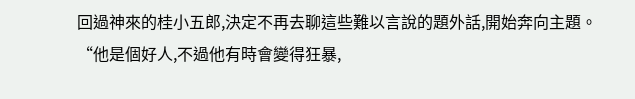回過神來的桂小五郎,決定不再去聊這些難以言說的題外話,開始奔向主題。
“他是個好人,不過他有時會變得狂暴,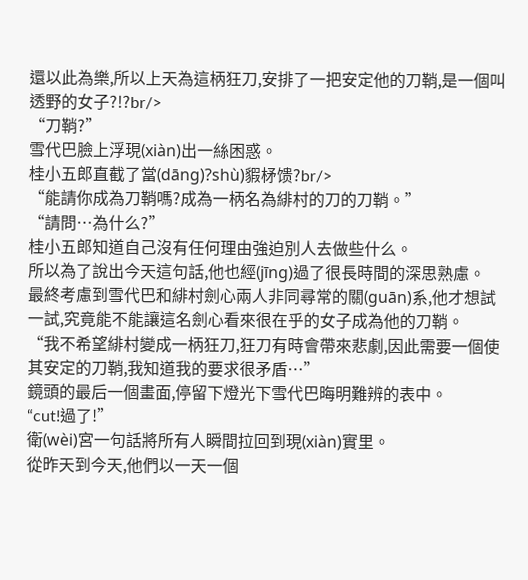還以此為樂,所以上天為這柄狂刀,安排了一把安定他的刀鞘,是一個叫透野的女子?!?br/>
“刀鞘?”
雪代巴臉上浮現(xiàn)出一絲困惑。
桂小五郎直截了當(dāng)?shù)貑柕馈?br/>
“能請你成為刀鞘嗎?成為一柄名為緋村的刀的刀鞘。”
“請問…為什么?”
桂小五郎知道自己沒有任何理由強迫別人去做些什么。
所以為了說出今天這句話,他也經(jīng)過了很長時間的深思熟慮。
最終考慮到雪代巴和緋村劍心兩人非同尋常的關(guān)系,他才想試一試,究竟能不能讓這名劍心看來很在乎的女子成為他的刀鞘。
“我不希望緋村變成一柄狂刀,狂刀有時會帶來悲劇,因此需要一個使其安定的刀鞘,我知道我的要求很矛盾…”
鏡頭的最后一個畫面,停留下燈光下雪代巴晦明難辨的表中。
“cut!過了!”
衛(wèi)宮一句話將所有人瞬間拉回到現(xiàn)實里。
從昨天到今天,他們以一天一個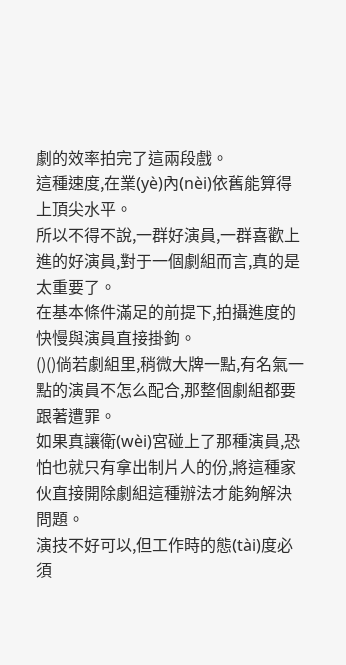劇的效率拍完了這兩段戲。
這種速度,在業(yè)內(nèi)依舊能算得上頂尖水平。
所以不得不說,一群好演員,一群喜歡上進的好演員,對于一個劇組而言,真的是太重要了。
在基本條件滿足的前提下,拍攝進度的快慢與演員直接掛鉤。
()()倘若劇組里,稍微大牌一點,有名氣一點的演員不怎么配合,那整個劇組都要跟著遭罪。
如果真讓衛(wèi)宮碰上了那種演員,恐怕也就只有拿出制片人的份,將這種家伙直接開除劇組這種辦法才能夠解決問題。
演技不好可以,但工作時的態(tài)度必須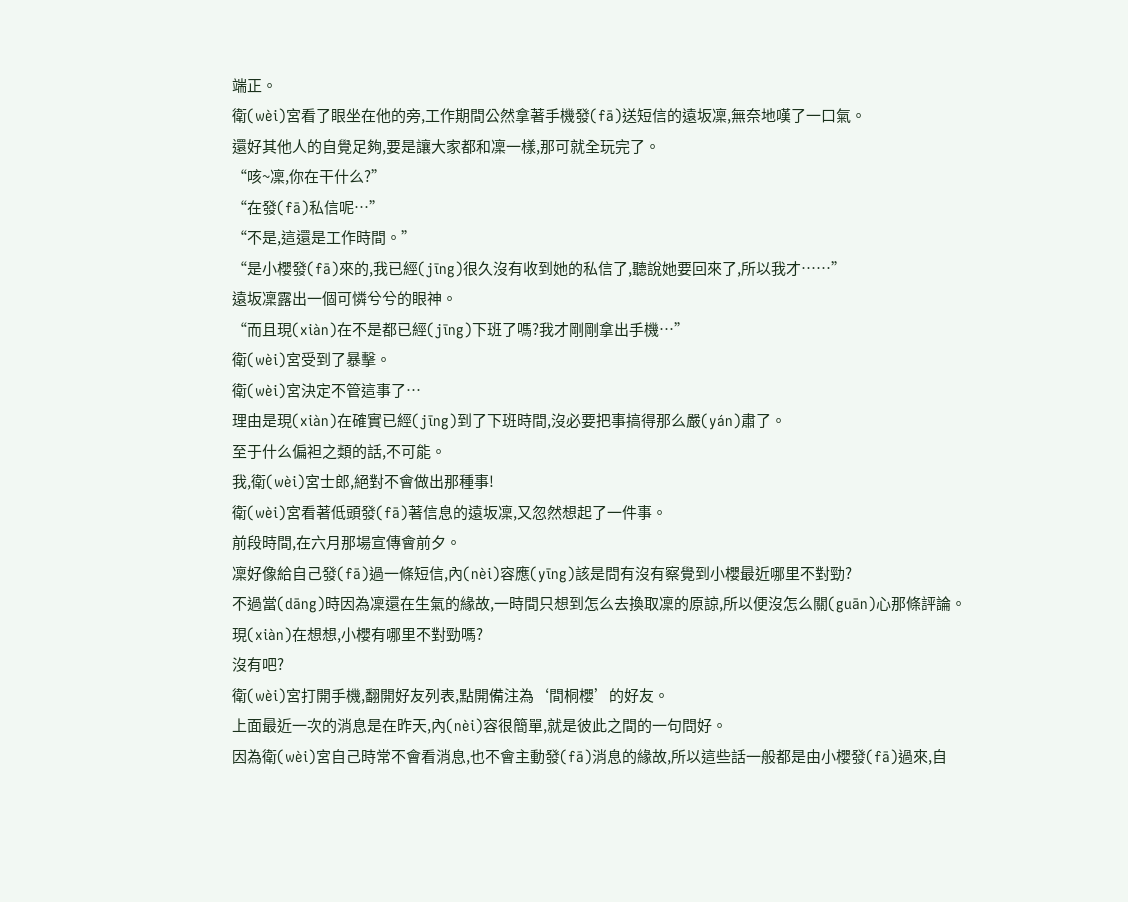端正。
衛(wèi)宮看了眼坐在他的旁,工作期間公然拿著手機發(fā)送短信的遠坂凜,無奈地嘆了一口氣。
還好其他人的自覺足夠,要是讓大家都和凜一樣,那可就全玩完了。
“咳~凜,你在干什么?”
“在發(fā)私信呢…”
“不是,這還是工作時間。”
“是小櫻發(fā)來的,我已經(jīng)很久沒有收到她的私信了,聽說她要回來了,所以我才……”
遠坂凜露出一個可憐兮兮的眼神。
“而且現(xiàn)在不是都已經(jīng)下班了嗎?我才剛剛拿出手機…”
衛(wèi)宮受到了暴擊。
衛(wèi)宮決定不管這事了…
理由是現(xiàn)在確實已經(jīng)到了下班時間,沒必要把事搞得那么嚴(yán)肅了。
至于什么偏袒之類的話,不可能。
我,衛(wèi)宮士郎,絕對不會做出那種事!
衛(wèi)宮看著低頭發(fā)著信息的遠坂凜,又忽然想起了一件事。
前段時間,在六月那場宣傳會前夕。
凜好像給自己發(fā)過一條短信,內(nèi)容應(yīng)該是問有沒有察覺到小櫻最近哪里不對勁?
不過當(dāng)時因為凜還在生氣的緣故,一時間只想到怎么去換取凜的原諒,所以便沒怎么關(guān)心那條評論。
現(xiàn)在想想,小櫻有哪里不對勁嗎?
沒有吧?
衛(wèi)宮打開手機,翻開好友列表,點開備注為‘間桐櫻’的好友。
上面最近一次的消息是在昨天,內(nèi)容很簡單,就是彼此之間的一句問好。
因為衛(wèi)宮自己時常不會看消息,也不會主動發(fā)消息的緣故,所以這些話一般都是由小櫻發(fā)過來,自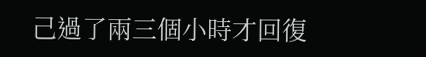己過了兩三個小時才回復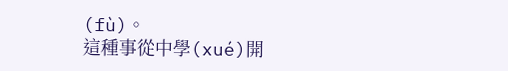(fù)。
這種事從中學(xué)開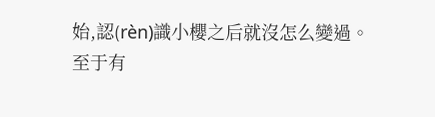始,認(rèn)識小櫻之后就沒怎么變過。
至于有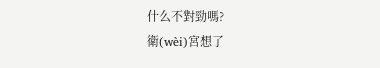什么不對勁嗎?
衛(wèi)宮想了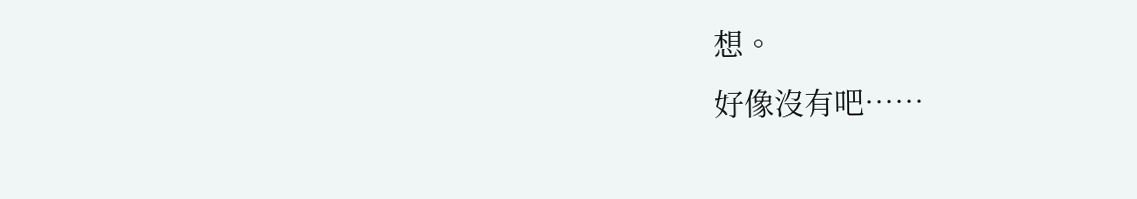想。
好像沒有吧……